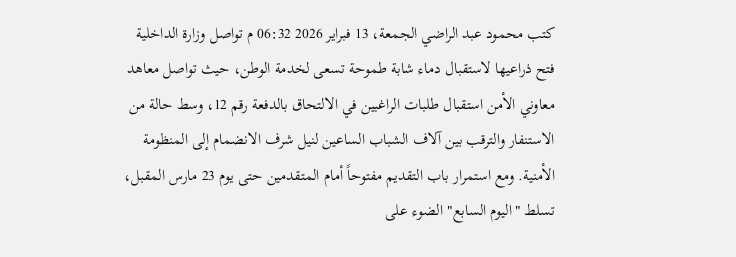كتب محمود عبد الراضي الجمعة، 13 فبراير 2026 06:32 م تواصل وزارة الداخلية فتح ذراعيها لاستقبال دماء شابة طموحة تسعى لخدمة الوطن، حيث تواصل معاهد معاوني الأمن استقبال طلبات الراغبين في الالتحاق بالدفعة رقم 12، وسط حالة من الاستنفار والترقب بين آلاف الشباب الساعين لنيل شرف الانضمام إلى المنظومة الأمنية. ومع استمرار باب التقديم مفتوحاً أمام المتقدمين حتى يوم 23 مارس المقبل، تسلط "اليوم السابع" الضوء على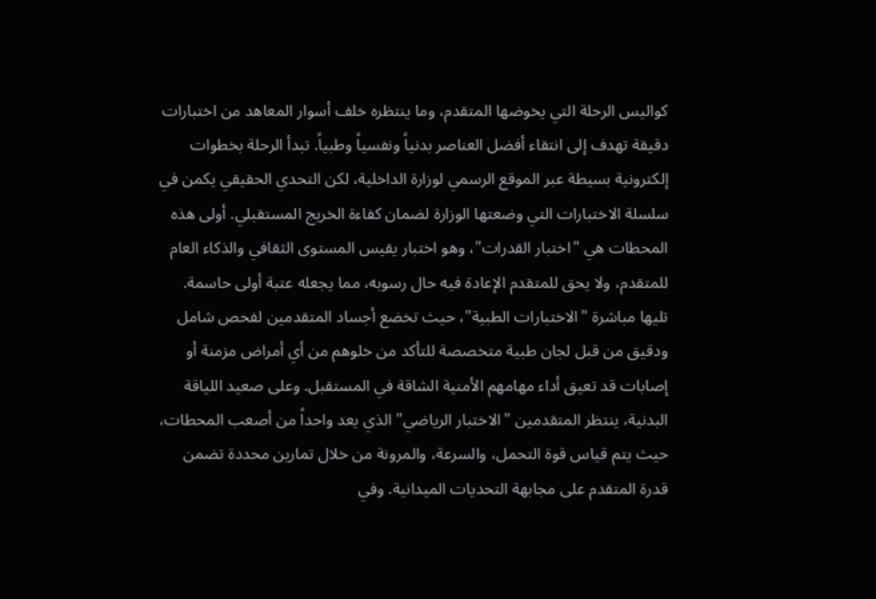كواليس الرحلة التي يخوضها المتقدم، وما ينتظره خلف أسوار المعاهد من اختبارات دقيقة تهدف إلى انتقاء أفضل العناصر بدنياً ونفسياً وطبياً. تبدأ الرحلة بخطوات إلكترونية بسيطة عبر الموقع الرسمي لوزارة الداخلية، لكن التحدي الحقيقي يكمن في سلسلة الاختبارات التي وضعتها الوزارة لضمان كفاءة الخريج المستقبلي. أولى هذه المحطات هي "اختبار القدرات"، وهو اختبار يقيس المستوى الثقافي والذكاء العام للمتقدم، ولا يحق للمتقدم الإعادة فيه حال رسوبه، مما يجعله عتبة أولى حاسمة. تليها مباشرة "الاختبارات الطبية"، حيث تخضع أجساد المتقدمين لفحص شامل ودقيق من قبل لجان طبية متخصصة للتأكد من خلوهم من أي أمراض مزمنة أو إصابات قد تعيق أداء مهامهم الأمنية الشاقة في المستقبل. وعلى صعيد اللياقة البدنية، ينتظر المتقدمين "الاختبار الرياضي" الذي يعد واحداً من أصعب المحطات، حيث يتم قياس قوة التحمل، والسرعة، والمرونة من خلال تمارين محددة تضمن قدرة المتقدم على مجابهة التحديات الميدانية. وفي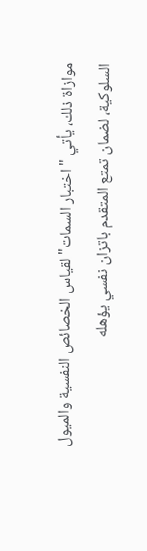موازاة ذلك، يأتي "اختبار السمات" لقياس الخصائص النفسية والميول السلوكية، لضمان تمتع المتقدم باتزان نفسي يؤهله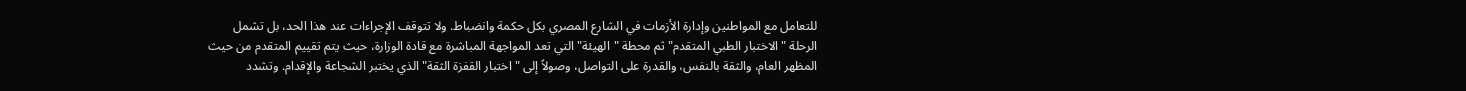للتعامل مع المواطنين وإدارة الأزمات في الشارع المصري بكل حكمة وانضباط. ولا تتوقف الإجراءات عند هذا الحد، بل تشمل الرحلة "الاختبار الطبي المتقدم" ثم محطة "الهيئة" التي تعد المواجهة المباشرة مع قادة الوزارة، حيث يتم تقييم المتقدم من حيث المظهر العام، والثقة بالنفس، والقدرة على التواصل، وصولاً إلى "اختبار القفزة الثقة" الذي يختبر الشجاعة والإقدام. وتشدد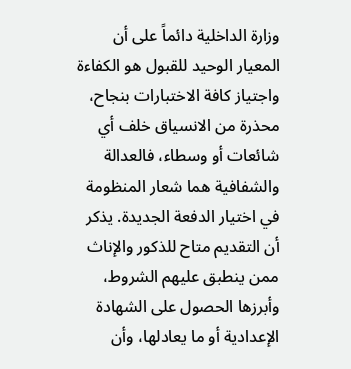وزارة الداخلية دائماً على أن المعيار الوحيد للقبول هو الكفاءة واجتياز كافة الاختبارات بنجاح، محذرة من الانسياق خلف أي شائعات أو وسطاء، فالعدالة والشفافية هما شعار المنظومة في اختيار الدفعة الجديدة. يذكر أن التقديم متاح للذكور والإناث ممن ينطبق عليهم الشروط، وأبرزها الحصول على الشهادة الإعدادية أو ما يعادلها، وأن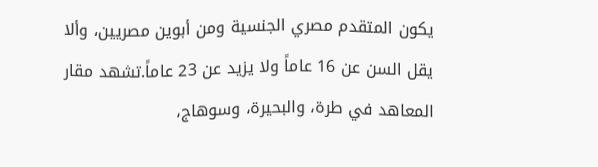يكون المتقدم مصري الجنسية ومن أبوين مصريين، وألا يقل السن عن 16 عاماً ولا يزيد عن 23 عاماً.تشهد مقار المعاهد في طرة، والبحيرة، وسوهاج،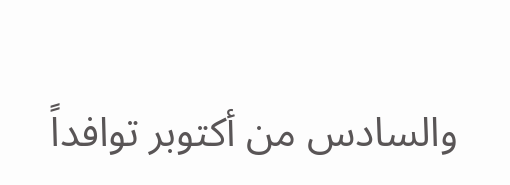والسادس من أكتوبر توافداً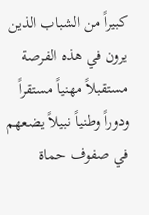كبيراً من الشباب الذين يرون في هذه الفرصة مستقبلاً مهنياً مستقراً ودوراً وطنياً نبيلاً يضعهم في صفوف حماة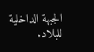الجبهة الداخلية للبلاد.